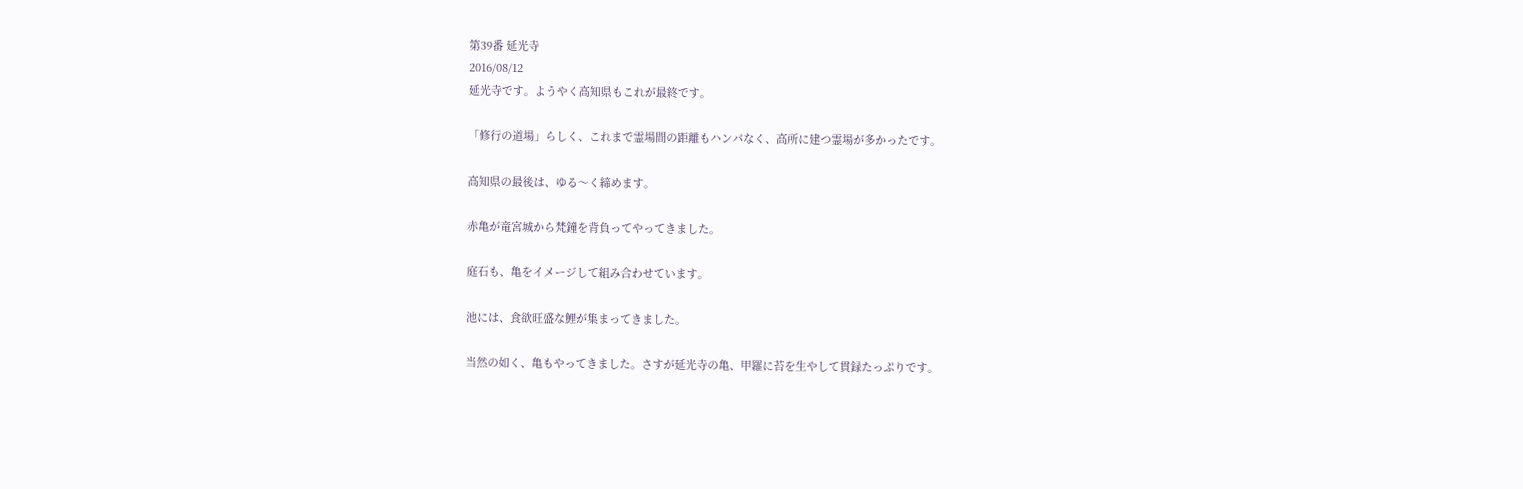第39番 延光寺
2016/08/12
延光寺です。ようやく高知県もこれが最終です。

「修行の道場」らしく、これまで霊場間の距離もハンパなく、高所に建つ霊場が多かったです。

高知県の最後は、ゆる〜く締めます。

赤亀が竜宮城から梵鐘を背負ってやってきました。

庭石も、亀をイメージして組み合わせています。

池には、食欲旺盛な鯉が集まってきました。

当然の如く、亀もやってきました。さすが延光寺の亀、甲羅に苔を生やして貫録たっぷりです。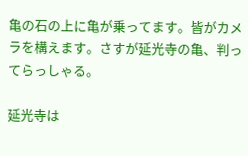亀の石の上に亀が乗ってます。皆がカメラを構えます。さすが延光寺の亀、判ってらっしゃる。

延光寺は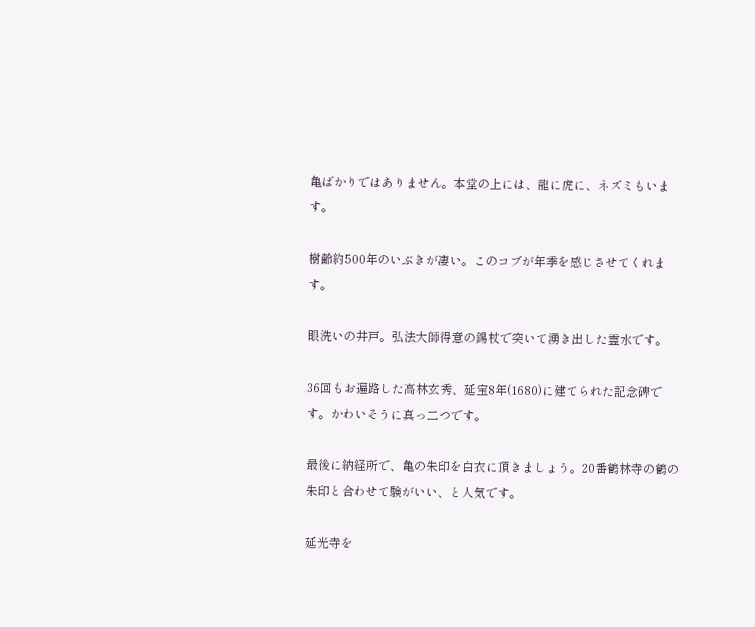亀ばかりではありません。本堂の上には、龍に虎に、ネズミもいます。

樹齢約500年のいぶきが凄い。このコブが年季を感じさせてくれます。

眼洗いの井戸。弘法大師得意の錫杖で突いて湧き出した霊水です。

36回もお遍路した高林玄秀、延宝8年(1680)に建てられた記念碑です。かわいそうに真っ二つです。

最後に納経所で、亀の朱印を白衣に頂きましょう。20番鶴林寺の鶴の朱印と合わせて験がいい、と人気です。

延光寺を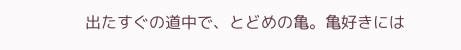出たすぐの道中で、とどめの亀。亀好きには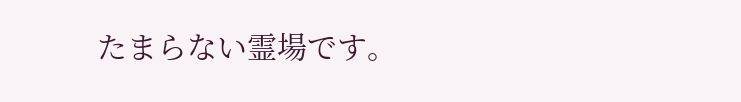たまらない霊場です。